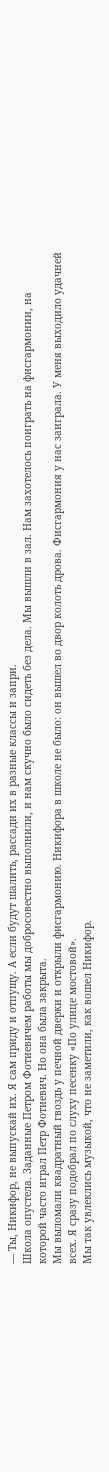— Ты, Никифор, не выпускай их. Я сам приду и отпущу. А если будут шалить, рассади их в разные классы и запри.
Школа опустела. Заданные Петром Фотиевичем работы мы добросовестно выполнили, и нам скучно было сидеть без дела. Мы вышли в зал. Нам захотелось поиграть на фисгармонии, на которой часто играл Петр Фотиевич. Но она была закрыта.
Мы выломали квадратный гвоздь у печной дверки и открыли фисгармонию. Никифора в школе не было: он вышел во двор колоть дрова. Фисгармония у нас заиграла. У меня выходило удачней всех. Я сразу подобрал по слуху песенку «По улице мостовой».
Мы так увлеклись музыкой, что не заметили, как вошел Никифор.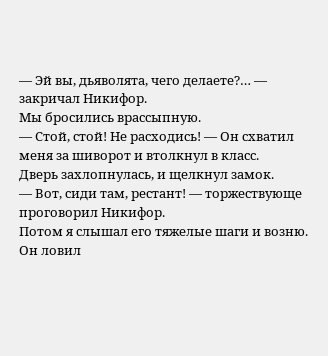— Эй вы, дьяволята, чего делаете?… — закричал Никифор.
Мы бросились врассыпную.
— Стой, стой! Не расходись! — Он схватил меня за шиворот и втолкнул в класс.
Дверь захлопнулась, и щелкнул замок.
— Вот, сиди там, рестант! — торжествующе проговорил Никифор.
Потом я слышал его тяжелые шаги и возню. Он ловил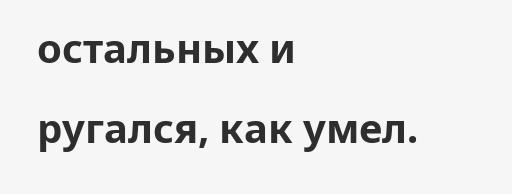остальных и ругался, как умел.